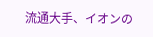流通大手、イオンの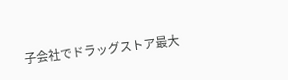子会社でドラッグストア最大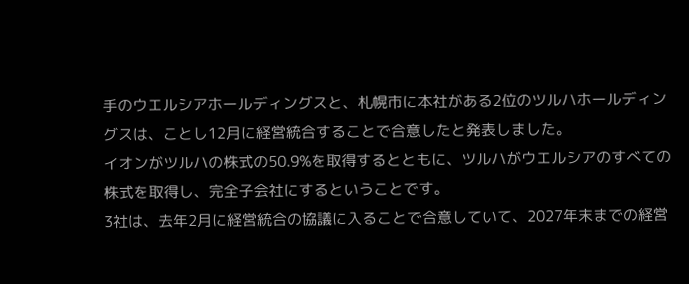手のウエルシアホールディングスと、札幌市に本社がある2位のツルハホールディングスは、ことし12月に経営統合することで合意したと発表しました。
イオンがツルハの株式の50.9%を取得するとともに、ツルハがウエルシアのすべての株式を取得し、完全子会社にするということです。
3社は、去年2月に経営統合の協議に入ることで合意していて、2027年末までの経営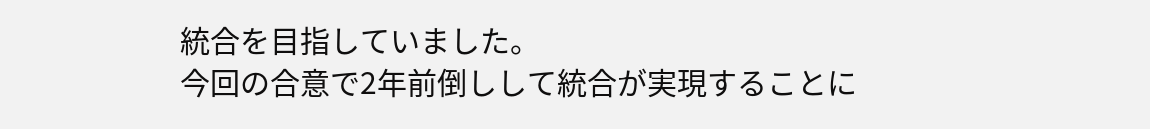統合を目指していました。
今回の合意で2年前倒しして統合が実現することに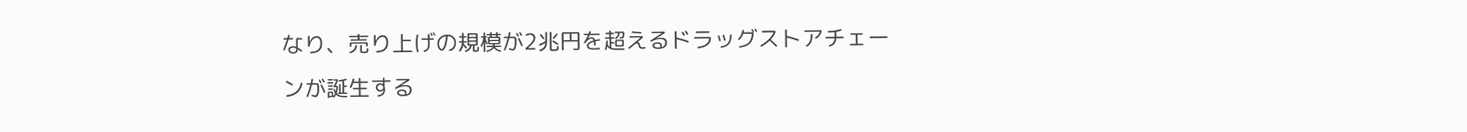なり、売り上げの規模が2兆円を超えるドラッグストアチェーンが誕生する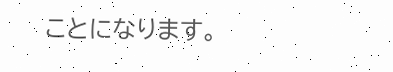ことになります。